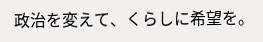政治を変えて、くらしに希望を。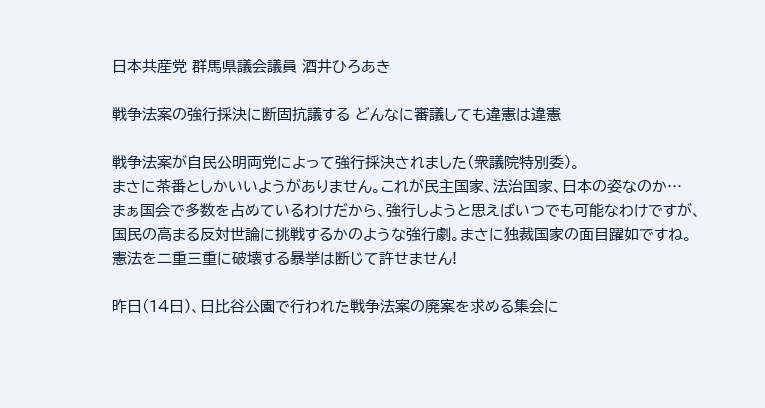日本共産党 群馬県議会議員 酒井ひろあき

戦争法案の強行採決に断固抗議する どんなに審議しても違憲は違憲

戦争法案が自民公明両党によって強行採決されました(衆議院特別委)。
まさに茶番としかいいようがありません。これが民主国家、法治国家、日本の姿なのか…
まぁ国会で多数を占めているわけだから、強行しようと思えばいつでも可能なわけですが、
国民の高まる反対世論に挑戦するかのような強行劇。まさに独裁国家の面目躍如ですね。
憲法を二重三重に破壊する暴挙は断じて許せません!

昨日(14日)、日比谷公園で行われた戦争法案の廃案を求める集会に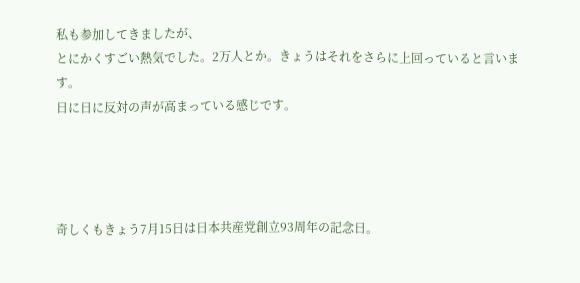私も参加してきましたが、
とにかくすごい熱気でした。2万人とか。きょうはそれをさらに上回っていると言います。
日に日に反対の声が高まっている感じです。




奇しくもきょう7月15日は日本共産党創立93周年の記念日。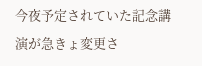今夜予定されていた記念講演が急きょ変更さ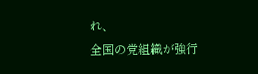れ、
全国の党組織が強行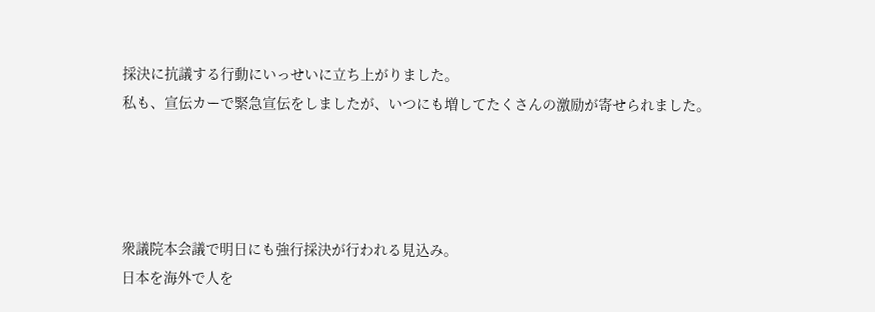採決に抗議する行動にいっせいに立ち上がりました。
私も、宣伝カーで緊急宣伝をしましたが、いつにも増してたくさんの激励が寄せられました。




衆議院本会議で明日にも強行採決が行われる見込み。
日本を海外で人を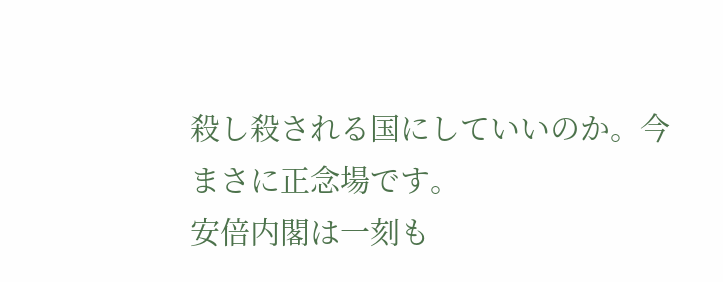殺し殺される国にしていいのか。今まさに正念場です。
安倍内閣は一刻も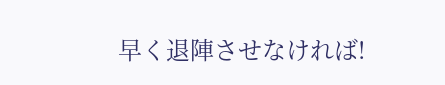早く退陣させなければ!